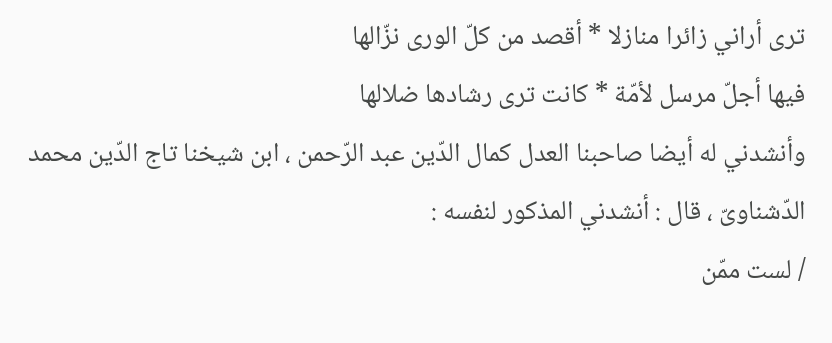ترى أراني زائرا منازلا * أقصد من كلّ الورى نزّالها
فيها أجلّ مرسل لأمّة * كانت ترى رشادها ضلالها
وأنشدني له أيضا صاحبنا العدل كمال الدّين عبد الرّحمن ، ابن شيخنا تاج الدّين محمد الدّشناوىّ ، قال : أنشدني المذكور لنفسه :
/ لست ممّن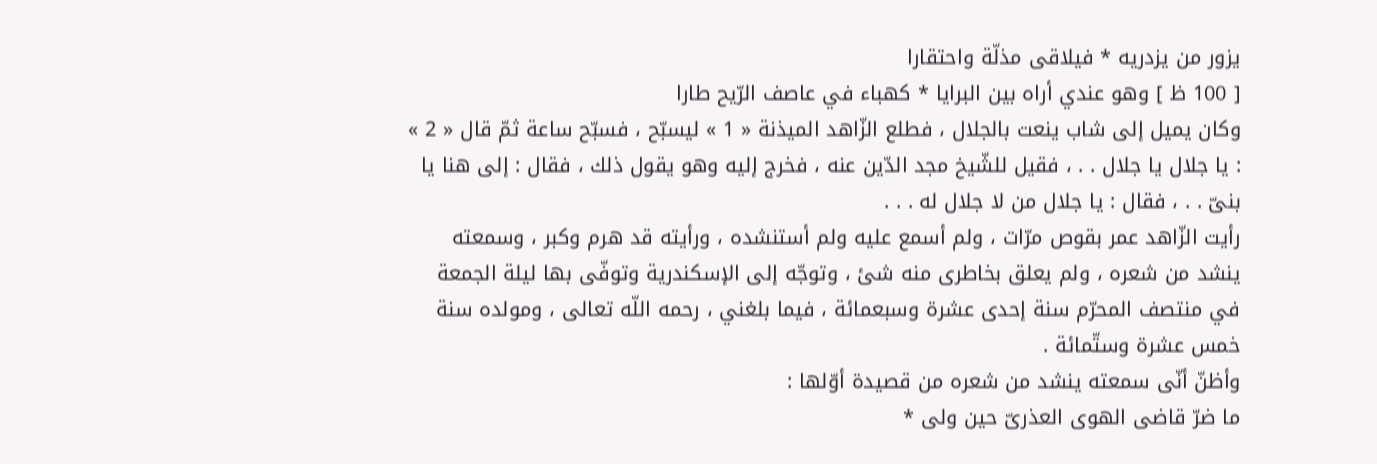يزور من يزدريه * فيلاقى مذلّة واحتقارا
[ 100 ظ ] وهو عندي أراه بين البرايا * كهباء في عاصف الرّيح طارا
وكان يميل إلى شاب ينعت بالجلال ، فطلع الزّاهد الميذنة « 1 » ليسبّح ، فسبّح ساعة ثمّ قال « 2 » : يا جلال يا جلال . . ، فقيل للشّيخ مجد الدّين عنه ، فخرج إليه وهو يقول ذلك ، فقال : إلى هنا يا بنىّ . . ، فقال : يا جلال من لا جلال له . . .
رأيت الزّاهد عمر بقوص مرّات ، ولم أسمع عليه ولم أستنشده ، ورأيته قد هرم وكبر ، وسمعته ينشد من شعره ، ولم يعلق بخاطرى منه شئ ، وتوجّه إلى الإسكندرية وتوفّى بها ليلة الجمعة في منتصف المحرّم سنة إحدى عشرة وسبعمائة ، فيما بلغني ، رحمه اللّه تعالى ، ومولده سنة خمس عشرة وستّمائة .
وأظنّ أنّى سمعته ينشد من شعره من قصيدة أوّلها :
ما ضرّ قاضى الهوى العذرىّ حين ولى *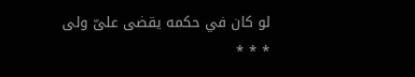لو كان في حكمه يقضى علىّ ولى
* * *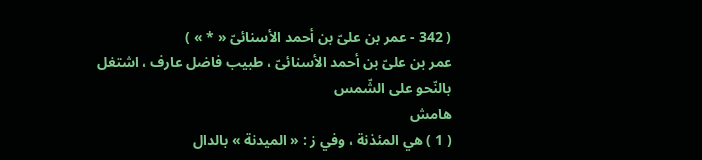( 342 - عمر بن علىّ بن أحمد الأسنائىّ « * » )
عمر بن علىّ بن أحمد الأسنائىّ ، طبيب فاضل عارف ، اشتغل بالنّحو على الشّمس
هامش
( 1 ) هي المئذنة ، وفي ز : « الميدنة » بالدال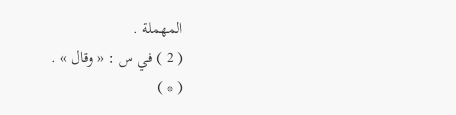المهملة .
( 2 ) في س : « وقال » .
( * )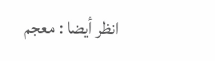انظر أيضا : معجم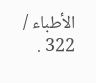الأطباء / 322 .